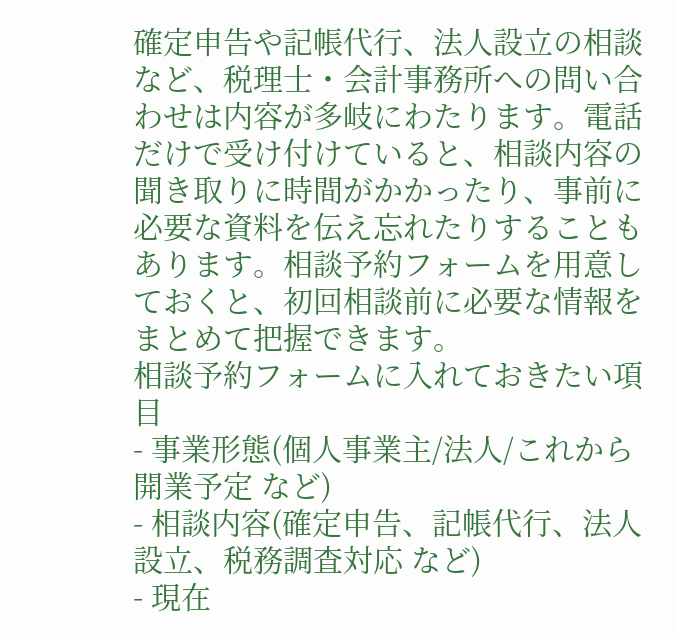確定申告や記帳代行、法人設立の相談など、税理士・会計事務所への問い合わせは内容が多岐にわたります。電話だけで受け付けていると、相談内容の聞き取りに時間がかかったり、事前に必要な資料を伝え忘れたりすることもあります。相談予約フォームを用意しておくと、初回相談前に必要な情報をまとめて把握できます。
相談予約フォームに入れておきたい項目
- 事業形態(個人事業主/法人/これから開業予定 など)
- 相談内容(確定申告、記帳代行、法人設立、税務調査対応 など)
- 現在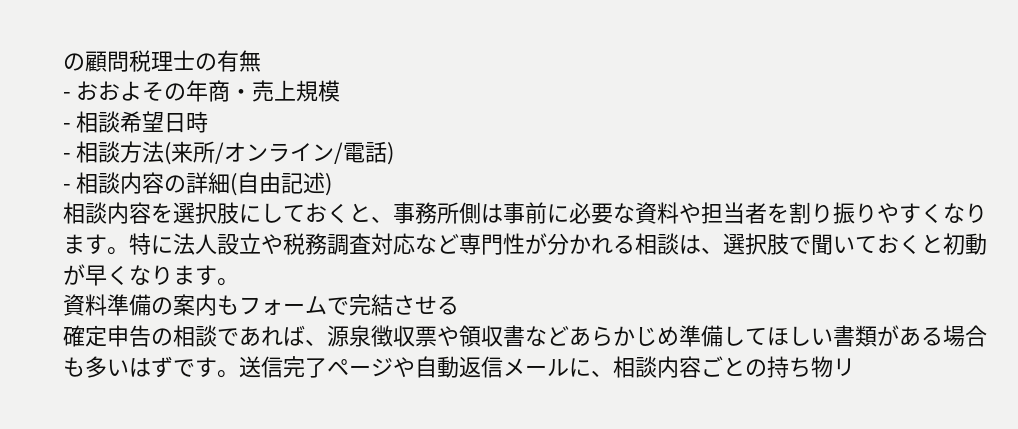の顧問税理士の有無
- おおよその年商・売上規模
- 相談希望日時
- 相談方法(来所/オンライン/電話)
- 相談内容の詳細(自由記述)
相談内容を選択肢にしておくと、事務所側は事前に必要な資料や担当者を割り振りやすくなります。特に法人設立や税務調査対応など専門性が分かれる相談は、選択肢で聞いておくと初動が早くなります。
資料準備の案内もフォームで完結させる
確定申告の相談であれば、源泉徴収票や領収書などあらかじめ準備してほしい書類がある場合も多いはずです。送信完了ページや自動返信メールに、相談内容ごとの持ち物リ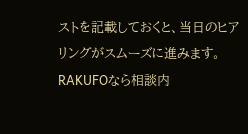ストを記載しておくと、当日のヒアリングがスムーズに進みます。
RAKUFOなら相談内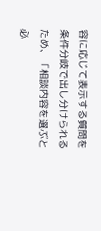容に応じて表示する質問を条件分岐で出し分けられるため、「相談内容を選ぶと必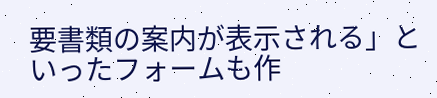要書類の案内が表示される」といったフォームも作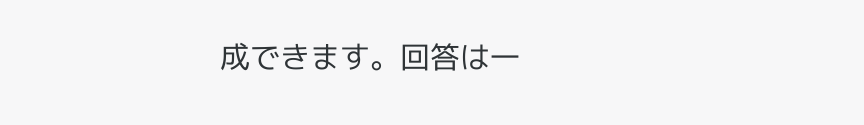成できます。回答は一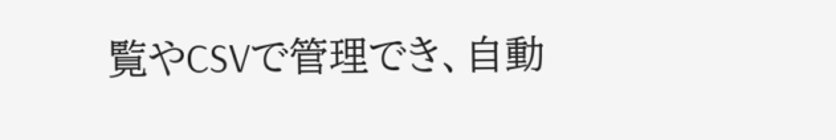覧やCSVで管理でき、自動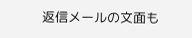返信メールの文面も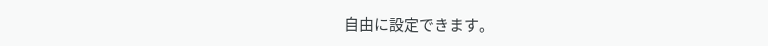自由に設定できます。